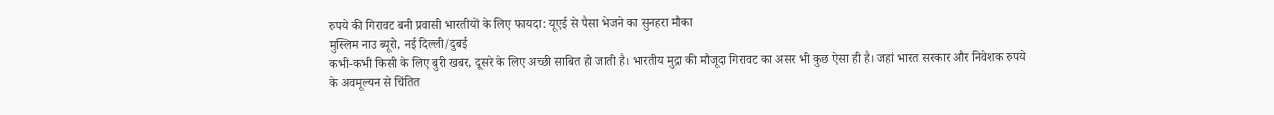रुपये की गिरावट बनी प्रवासी भारतीयों के लिए फायदा: यूएई से पैसा भेजने का सुनहरा मौका
मुस्लिम नाउ ब्यूरो, नई दिल्ली/दुबई
कभी-कभी किसी के लिए बुरी खबर, दूसरे के लिए अच्छी साबित हो जाती है। भारतीय मुद्रा की मौजूदा गिरावट का असर भी कुछ ऐसा ही है। जहां भारत सरकार और निवेशक रुपये के अवमूल्यन से चिंतित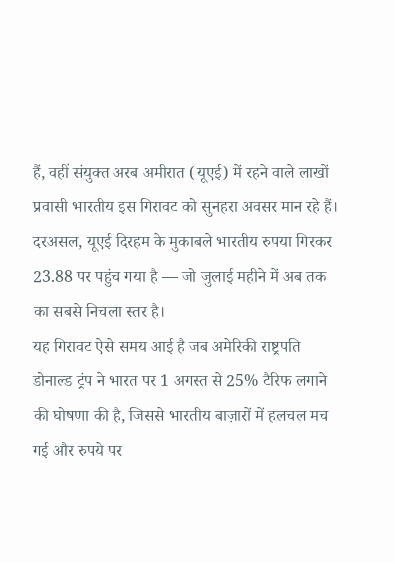हैं, वहीं संयुक्त अरब अमीरात (यूएई) में रहने वाले लाखों प्रवासी भारतीय इस गिरावट को सुनहरा अवसर मान रहे हैं। दरअसल, यूएई दिरहम के मुकाबले भारतीय रुपया गिरकर 23.88 पर पहुंच गया है — जो जुलाई महीने में अब तक का सबसे निचला स्तर है।
यह गिरावट ऐसे समय आई है जब अमेरिकी राष्ट्रपति डोनाल्ड ट्रंप ने भारत पर 1 अगस्त से 25% टैरिफ लगाने की घोषणा की है, जिससे भारतीय बाज़ारों में हलचल मच गई और रुपये पर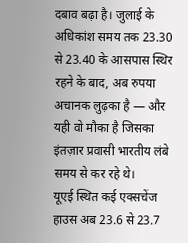दबाव बढ़ा है। जुलाई के अधिकांश समय तक 23.30 से 23.40 के आसपास स्थिर रहने के बाद, अब रुपया अचानक लुढ़का है — और यही वो मौका है जिसका इंतज़ार प्रवासी भारतीय लंबे समय से कर रहे थे।
यूएई स्थित कई एक्सचेंज हाउस अब 23.6 से 23.7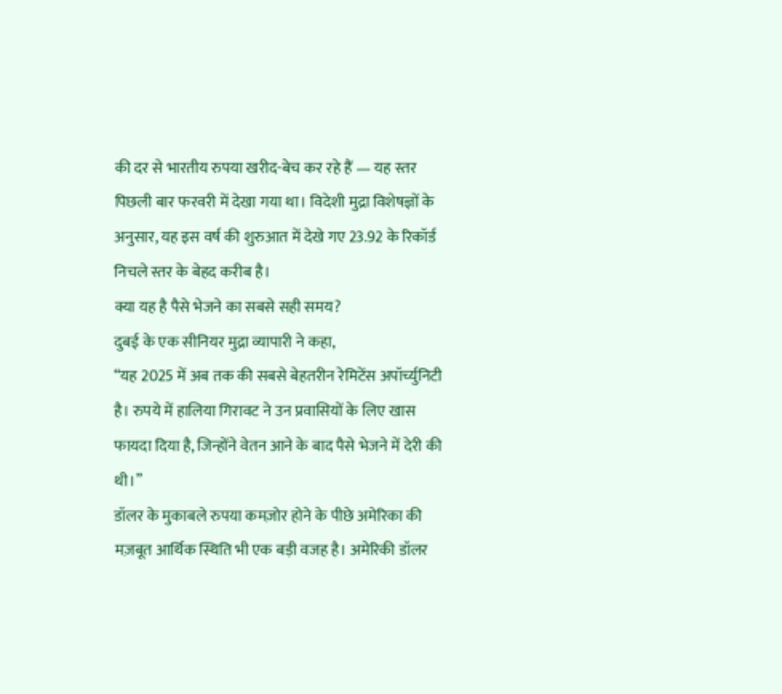की दर से भारतीय रुपया खरीद-बेच कर रहे हैं — यह स्तर पिछली बार फरवरी में देखा गया था। विदेशी मुद्रा विशेषज्ञों के अनुसार, यह इस वर्ष की शुरुआत में देखे गए 23.92 के रिकॉर्ड निचले स्तर के बेहद करीब है।
क्या यह है पैसे भेजने का सबसे सही समय?
दुबई के एक सीनियर मुद्रा व्यापारी ने कहा,
“यह 2025 में अब तक की सबसे बेहतरीन रेमिटेंस अपॉर्च्युनिटी है। रुपये में हालिया गिरावट ने उन प्रवासियों के लिए खास फायदा दिया है, जिन्होंने वेतन आने के बाद पैसे भेजने में देरी की थी।”
डॉलर के मुकाबले रुपया कमज़ोर होने के पीछे अमेरिका की मज़बूत आर्थिक स्थिति भी एक बड़ी वजह है। अमेरिकी डॉलर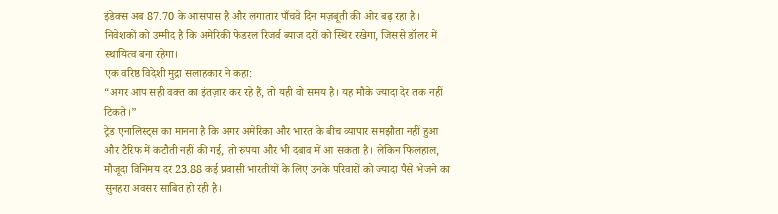इंडेक्स अब 87.70 के आसपास है और लगातार पाँचवे दिन मज़बूती की ओर बढ़ रहा है। निवेशकों को उम्मीद है कि अमेरिकी फेडरल रिजर्व ब्याज दरों को स्थिर रखेगा, जिससे डॉलर में स्थायित्व बना रहेगा।
एक वरिष्ठ विदेशी मुद्रा सलाहकार ने कहा:
“अगर आप सही वक्त का इंतज़ार कर रहे हैं, तो यही वो समय है। यह मौके ज्यादा देर तक नहीं टिकते।”
ट्रेड एनालिस्ट्स का मानना है कि अगर अमेरिका और भारत के बीच व्यापार समझौता नहीं हुआ और टैरिफ में कटौती नहीं की गई, तो रुपया और भी दबाव में आ सकता है। लेकिन फिलहाल, मौजूदा विनिमय दर 23.88 कई प्रवासी भारतीयों के लिए उनके परिवारों को ज्यादा पैसे भेजने का सुनहरा अवसर साबित हो रही है।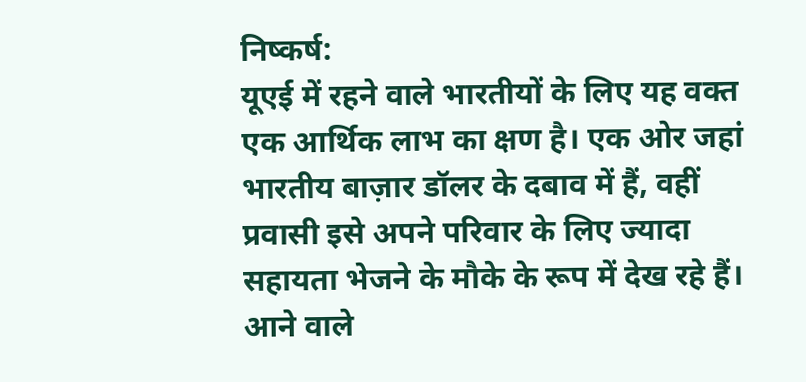निष्कर्ष:
यूएई में रहने वाले भारतीयों के लिए यह वक्त एक आर्थिक लाभ का क्षण है। एक ओर जहां भारतीय बाज़ार डॉलर के दबाव में हैं, वहीं प्रवासी इसे अपने परिवार के लिए ज्यादा सहायता भेजने के मौके के रूप में देख रहे हैं। आने वाले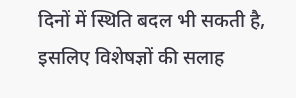दिनों में स्थिति बदल भी सकती है, इसलिए विशेषज्ञों की सलाह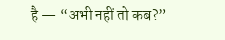है — “अभी नहीं तो कब?”